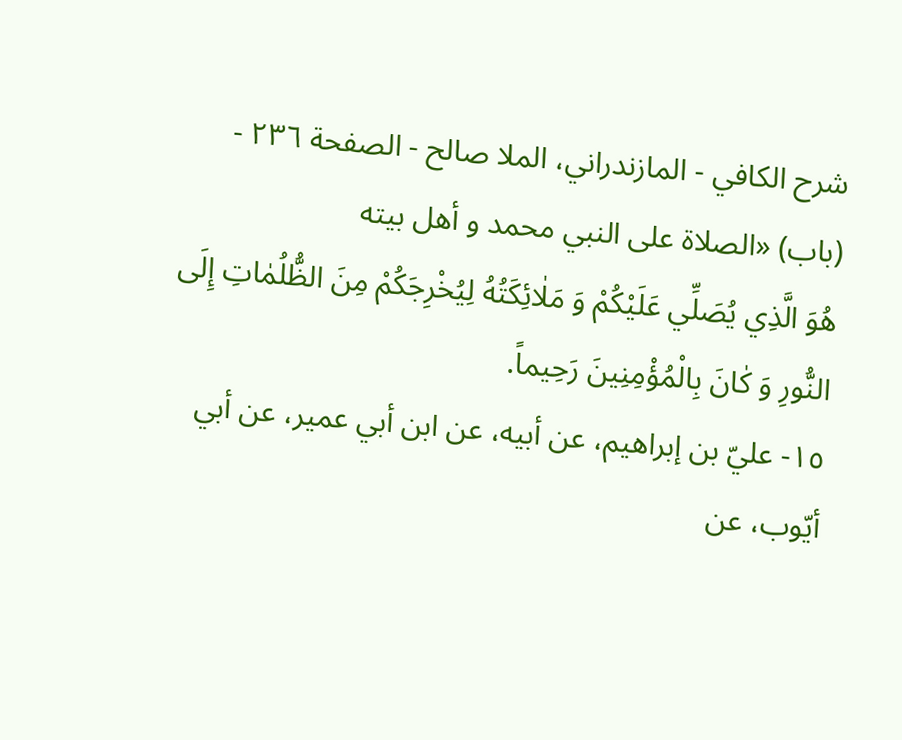شرح الكافي - المازندراني، الملا صالح - الصفحة ٢٣٦ - (باب) «الصلاة على النبي محمد و أهل بيته
هُوَ الَّذِي يُصَلِّي عَلَيْكُمْ وَ مَلٰائِكَتُهُ لِيُخْرِجَكُمْ مِنَ الظُّلُمٰاتِ إِلَى النُّورِ وَ كٰانَ بِالْمُؤْمِنِينَ رَحِيماً.
١٥- عليّ بن إبراهيم، عن أبيه، عن ابن أبي عمير، عن أبي أيّوب، عن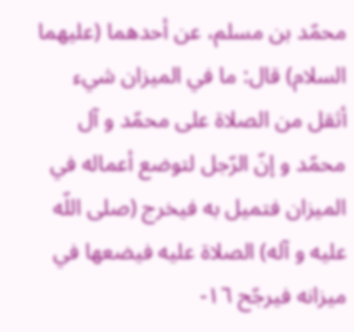محمّد بن مسلم، عن أحدهما (عليهما السلام) قال: ما في الميزان شيء أثقل من الصلاة على محمّد و آل محمّد و إنّ الرّجل لتوضع أعماله في الميزان فتميل به فيخرج (صلى اللّه عليه و آله) الصلاة عليه فيضعها في ميزانه فيرجّح ١٦-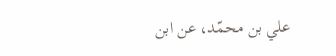علي بن محمّد، عن ابن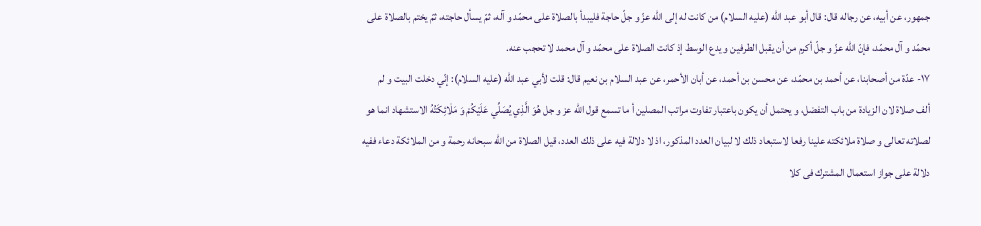جمهور، عن أبيه، عن رجاله قال: قال أبو عبد اللّه (عليه السلام) من كانت له إلى اللّه عزّ و جلّ حاجة فليبدأ بالصلاة على محمّد و آله، ثمّ يسأل حاجته، ثمّ يختم بالصلاة على محمّد و آل محمّد، فإنّ اللّه عزّ و جلّ أكرم من أن يقبل الطرفين و يدع الوسط إذ كانت الصلاة على محمّد و آل محمد لا تحجب عنه.
١٧- عدّة من أصحابنا، عن أحمد بن محمّد، عن محسن بن أحمد، عن أبان الأحمر، عن عبد السلام بن نعيم قال: قلت لأبي عبد اللّه (عليه السلام): إنّي دخلت البيت و لم
ألف صلاة لان الزيادة من باب التفضل، و يحتمل أن يكون باعتبار تفاوت مراتب المصلين أ ما تسمع قول اللّه عز و جل هُوَ الَّذِي يُصَلِّي عَلَيْكُمْ وَ مَلٰائِكَتُهُ الاستشهاد انما هو لصلاته تعالى و صلاة ملائكته علينا رفعا لاستبعاد ذلك لا لبيان العدد المذكور، اذ لا دلالة فيه على ذلك العدد، قيل الصلاة من اللّه سبحانه رحمة و من الملائكة دعاء ففيه دلالة على جواز استعمال المشترك فى كلا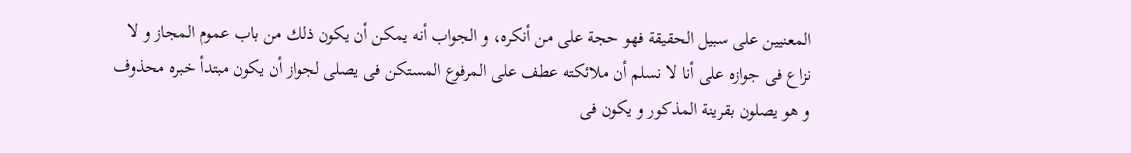المعنيين على سبيل الحقيقة فهو حجة على من أنكره، و الجواب أنه يمكن أن يكون ذلك من باب عموم المجاز و لا نزاع فى جوازه على أنا لا نسلم أن ملائكته عطف على المرفوع المستكن فى يصلى لجواز أن يكون مبتدأ خبره محذوف و هو يصلون بقرينة المذكور و يكون فى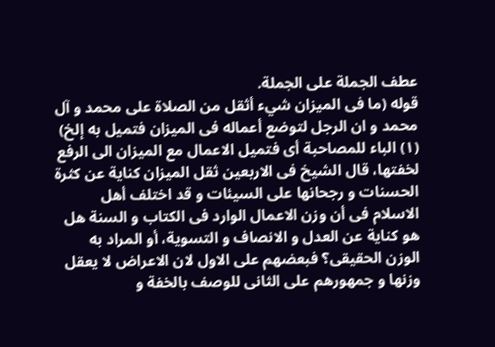عطف الجملة على الجملة.
قوله (ما فى الميزان شيء أثقل من الصلاة على محمد و آل محمد و ان الرجل لتوضع أعماله فى الميزان فتميل به إلخ)
(١) الباء للمصاحبة أى فتميل الاعمال مع الميزان الى الرفع لخفتها، قال الشيخ فى الاربعين ثقل الميزان كناية عن كثرة الحسنات و رجحانها على السيئات و قد اختلف أهل الاسلام فى أن وزن الاعمال الوارد فى الكتاب و السنة هل هو كناية عن العدل و الانصاف و التسوية، أو المراد به الوزن الحقيقى؟ فبعضهم على الاول لان الاعراض لا يعقل وزنها و جمهورهم على الثانى للوصف بالخفة و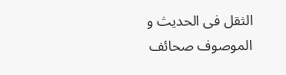الثقل فى الحديث و الموصوف صحائف